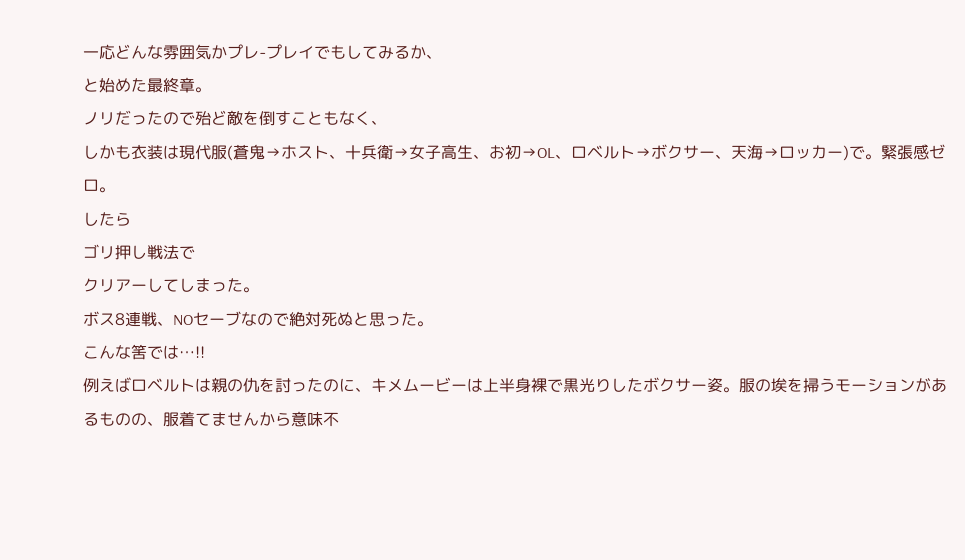一応どんな雰囲気かプレ-プレイでもしてみるか、
と始めた最終章。
ノリだったので殆ど敵を倒すこともなく、
しかも衣装は現代服(蒼鬼→ホスト、十兵衛→女子高生、お初→OL、ロベルト→ボクサー、天海→ロッカー)で。緊張感ゼロ。
したら
ゴリ押し戦法で
クリアーしてしまった。
ボス8連戦、NOセーブなので絶対死ぬと思った。
こんな筈では…!!
例えばロベルトは親の仇を討ったのに、キメムービーは上半身裸で黒光りしたボクサー姿。服の埃を掃うモーションがあるものの、服着てませんから意味不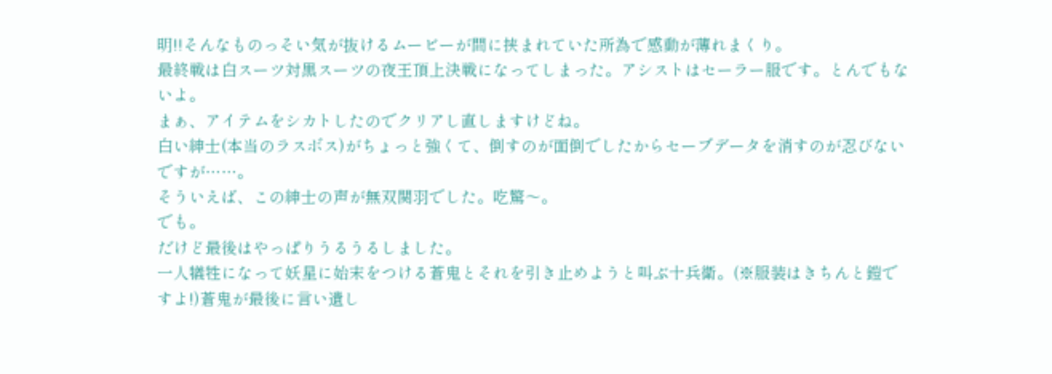明!!そんなものっそい気が抜けるムービーが間に挟まれていた所為で感動が薄れまくり。
最終戦は白スーツ対黒スーツの夜王頂上決戦になってしまった。アシストはセーラー服です。とんでもないよ。
まぁ、アイテムをシカトしたのでクリアし直しますけどね。
白い紳士(本当のラスボス)がちょっと強くて、倒すのが面倒でしたからセーブデータを消すのが忍びないですが……。
そういえば、この紳士の声が無双関羽でした。吃驚〜。
でも。
だけど最後はやっぱりうるうるしました。
一人犠牲になって妖星に始末をつける蒼鬼とそれを引き止めようと叫ぶ十兵衛。(※服装はきちんと鎧ですよ!)蒼鬼が最後に言い遺し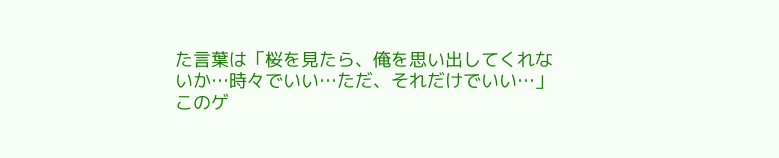た言葉は「桜を見たら、俺を思い出してくれないか…時々でいい…ただ、それだけでいい…」
このゲ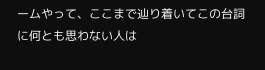ームやって、ここまで辿り着いてこの台詞に何とも思わない人は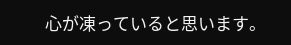心が凍っていると思います。